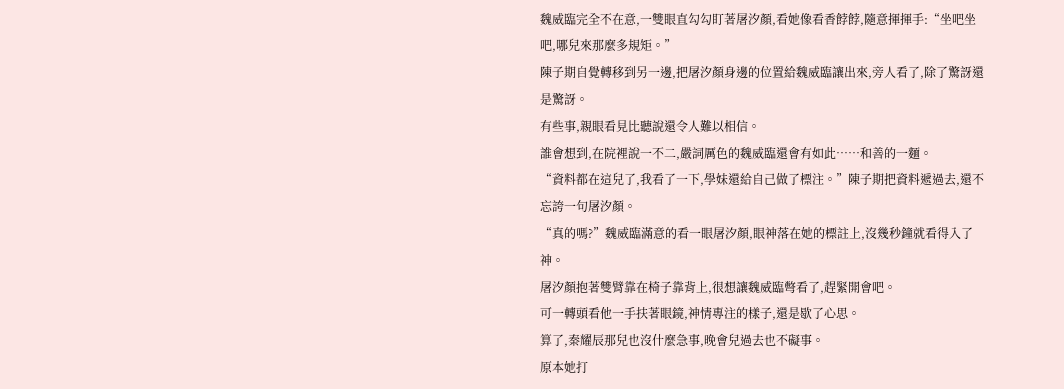魏威臨完全不在意,一雙眼直勾勾盯著屠汐顏,看她像看香餑餑,隨意揮揮手:“坐吧坐吧,哪兒來那麼多規矩。”
陳子期自覺轉移到另一邊,把屠汐顏身邊的位置給魏威臨讓出來,旁人看了,除了驚訝還是驚訝。
有些事,親眼看見比聽說還令人難以相信。
誰會想到,在院裡說一不二,嚴詞厲色的魏威臨還會有如此……和善的一麵。
“資料都在這兒了,我看了一下,學妹還給自己做了標注。”陳子期把資料遞過去,還不忘誇一句屠汐顏。
“真的嗎?”魏威臨滿意的看一眼屠汐顏,眼神落在她的標註上,沒幾秒鐘就看得入了神。
屠汐顏抱著雙臂靠在椅子靠背上,很想讓魏威臨彆看了,趕緊開會吧。
可一轉頭看他一手扶著眼鏡,神情專注的樣子,還是歇了心思。
算了,秦耀辰那兒也沒什麼急事,晚會兒過去也不礙事。
原本她打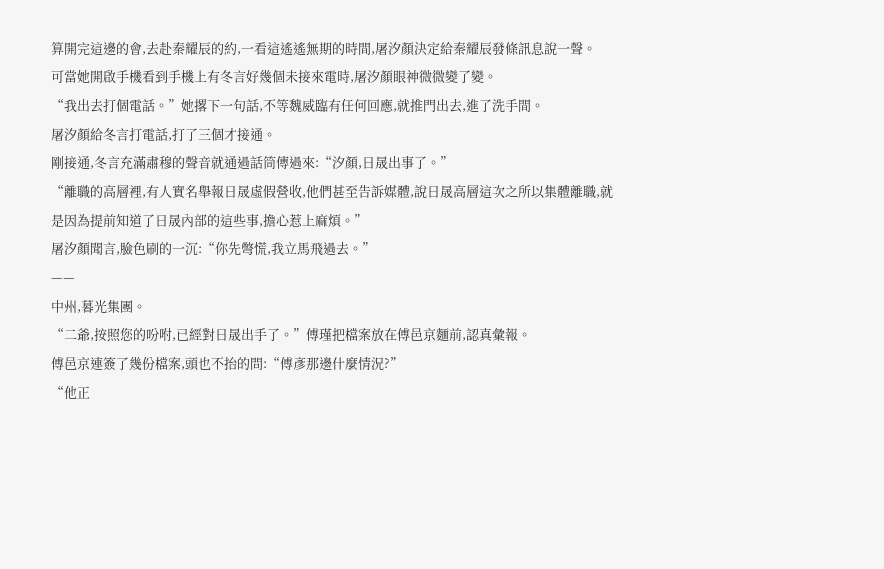算開完這邊的會,去赴秦耀辰的約,一看這遙遙無期的時間,屠汐顏決定給秦耀辰發條訊息說一聲。
可當她開啟手機看到手機上有冬言好幾個未接來電時,屠汐顏眼神微微變了變。
“我出去打個電話。”她撂下一句話,不等魏威臨有任何回應,就推門出去,進了洗手間。
屠汐顏給冬言打電話,打了三個才接通。
剛接通,冬言充滿肅穆的聲音就通過話筒傳過來:“汐顏,日晟出事了。”
“離職的高層裡,有人實名舉報日晟虛假營收,他們甚至告訴媒體,說日晟高層這次之所以集體離職,就是因為提前知道了日晟內部的這些事,擔心惹上麻煩。”
屠汐顏聞言,臉色刷的一沉:“你先彆慌,我立馬飛過去。”
——
中州,暮光集團。
“二爺,按照您的吩咐,已經對日晟出手了。”傅瑾把檔案放在傅邑京麵前,認真彙報。
傅邑京連簽了幾份檔案,頭也不抬的問:“傅彥那邊什麼情況?”
“他正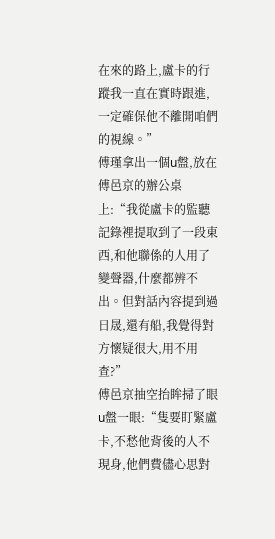在來的路上,盧卡的行蹤我一直在實時跟進,一定確保他不離開咱們的視線。”
傅瑾拿出一個u盤,放在傅邑京的辦公桌上:“我從盧卡的監聽記錄裡提取到了一段東西,和他聯係的人用了變聲器,什麼都辨不出。但對話內容提到過日晟,還有船,我覺得對方懷疑很大,用不用查?”
傅邑京抽空抬眸掃了眼u盤一眼:“隻要盯緊盧卡,不愁他背後的人不現身,他們費儘心思對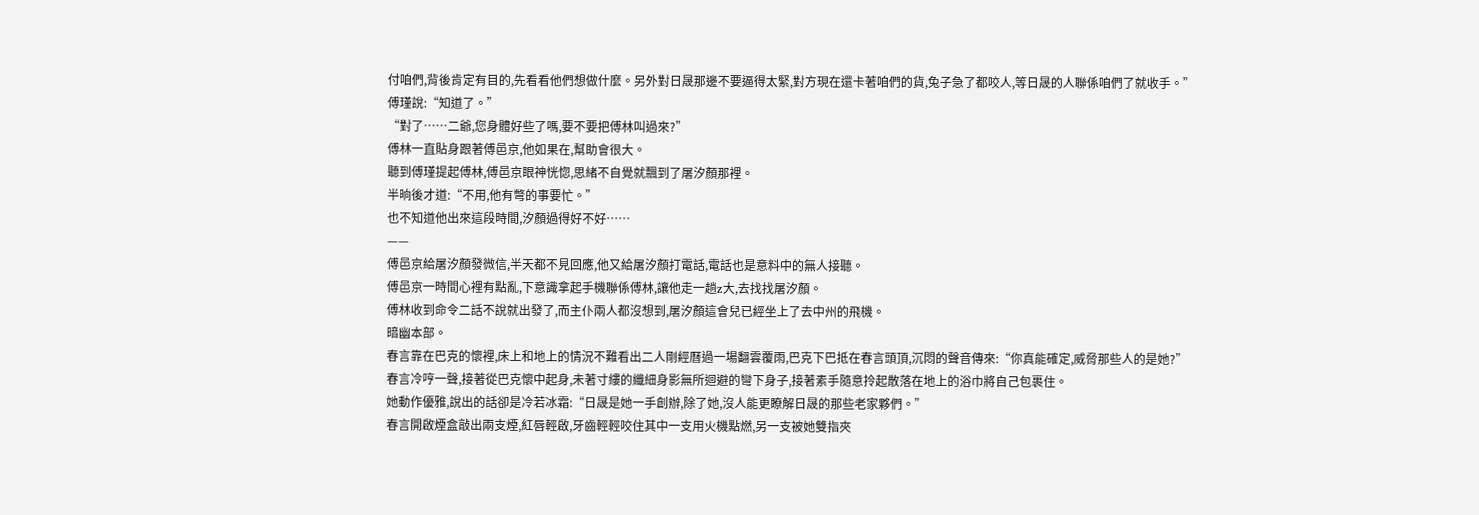付咱們,背後肯定有目的,先看看他們想做什麼。另外對日晟那邊不要逼得太緊,對方現在還卡著咱們的貨,兔子急了都咬人,等日晟的人聯係咱們了就收手。”
傅瑾說:“知道了。”
“對了……二爺,您身體好些了嗎,要不要把傅林叫過來?”
傅林一直貼身跟著傅邑京,他如果在,幫助會很大。
聽到傅瑾提起傅林,傅邑京眼神恍惚,思緒不自覺就飄到了屠汐顏那裡。
半晌後才道:“不用,他有彆的事要忙。”
也不知道他出來這段時間,汐顏過得好不好……
——
傅邑京給屠汐顏發微信,半天都不見回應,他又給屠汐顏打電話,電話也是意料中的無人接聽。
傅邑京一時間心裡有點亂,下意識拿起手機聯係傅林,讓他走一趟z大,去找找屠汐顏。
傅林收到命令二話不說就出發了,而主仆兩人都沒想到,屠汐顏這會兒已經坐上了去中州的飛機。
暗幽本部。
春言靠在巴克的懷裡,床上和地上的情況不難看出二人剛經曆過一場翻雲覆雨,巴克下巴抵在春言頭頂,沉悶的聲音傳來:“你真能確定,威脅那些人的是她?”
春言冷哼一聲,接著從巴克懷中起身,未著寸縷的纖細身影無所迴避的彎下身子,接著素手隨意拎起散落在地上的浴巾將自己包裹住。
她動作優雅,說出的話卻是冷若冰霜:“日晟是她一手創辦,除了她,沒人能更瞭解日晟的那些老家夥們。”
春言開啟煙盒敲出兩支煙,紅唇輕啟,牙齒輕輕咬住其中一支用火機點燃,另一支被她雙指夾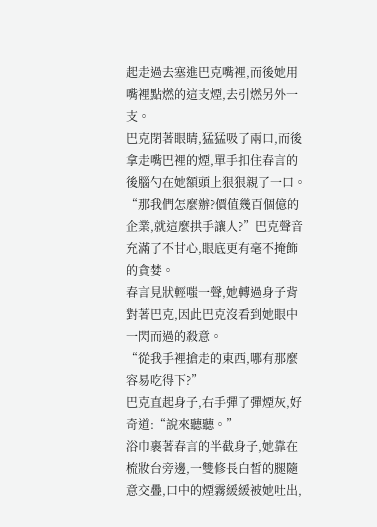起走過去塞進巴克嘴裡,而後她用嘴裡點燃的這支煙,去引燃另外一支。
巴克閉著眼睛,猛猛吸了兩口,而後拿走嘴巴裡的煙,單手扣住春言的後腦勺在她額頭上狠狠親了一口。
“那我們怎麼辦?價值幾百個億的企業,就這麼拱手讓人?”巴克聲音充滿了不甘心,眼底更有毫不掩飾的貪婪。
春言見狀輕嗤一聲,她轉過身子背對著巴克,因此巴克沒看到她眼中一閃而過的殺意。
“從我手裡搶走的東西,哪有那麼容易吃得下?”
巴克直起身子,右手彈了彈煙灰,好奇道:“說來聽聽。”
浴巾裹著春言的半截身子,她靠在梳妝台旁邊,一雙修長白皙的腿隨意交疊,口中的煙霧緩緩被她吐出,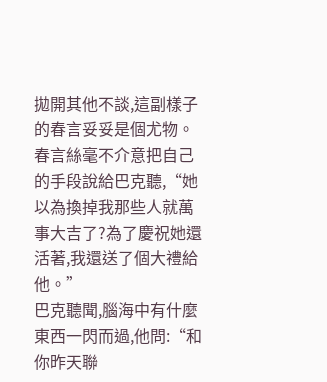拋開其他不談,這副樣子的春言妥妥是個尤物。
春言絲毫不介意把自己的手段說給巴克聽,“她以為換掉我那些人就萬事大吉了?為了慶祝她還活著,我還送了個大禮給他。”
巴克聽聞,腦海中有什麼東西一閃而過,他問:“和你昨天聯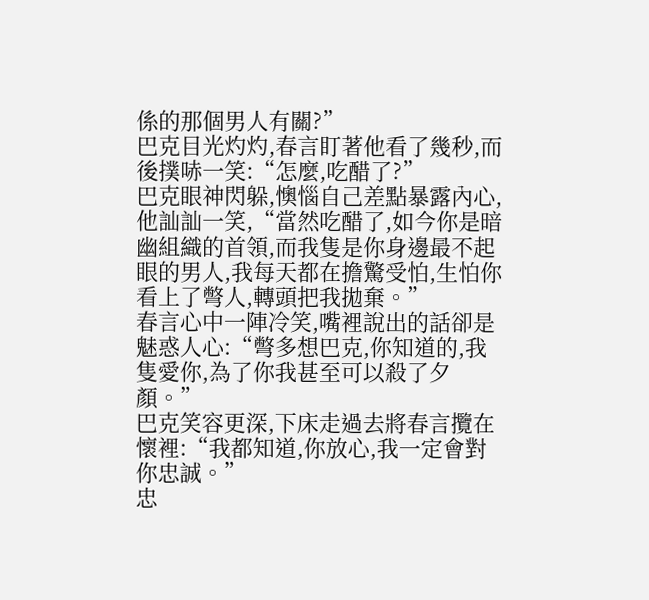係的那個男人有關?”
巴克目光灼灼,春言盯著他看了幾秒,而後撲哧一笑:“怎麼,吃醋了?”
巴克眼神閃躲,懊惱自己差點暴露內心,他訕訕一笑,“當然吃醋了,如今你是暗幽組織的首領,而我隻是你身邊最不起眼的男人,我每天都在擔驚受怕,生怕你看上了彆人,轉頭把我拋棄。”
春言心中一陣冷笑,嘴裡說出的話卻是魅惑人心:“彆多想巴克,你知道的,我隻愛你,為了你我甚至可以殺了夕顏。”
巴克笑容更深,下床走過去將春言攬在懷裡:“我都知道,你放心,我一定會對你忠誠。”
忠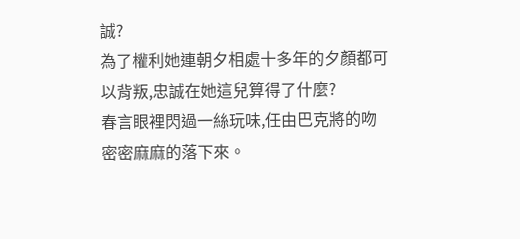誠?
為了權利她連朝夕相處十多年的夕顏都可以背叛,忠誠在她這兒算得了什麼?
春言眼裡閃過一絲玩味,任由巴克將的吻密密麻麻的落下來。